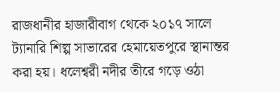রাজধানীর হাজারীবাগ থেকে ২০১৭ সালে ট্যানারি শিল্প সাভারের হেমায়েতপুরে স্থানান্তর করা হয়। ধলেশ্বরী নদীর তীরে গড়ে ওঠা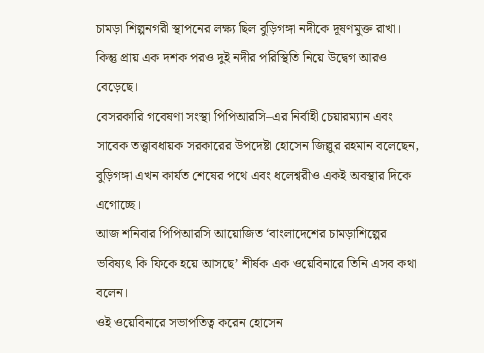চামড়া শিল্পনগরী স্থাপনের লক্ষ্য ছিল বুড়িগঙ্গা নদীকে দূষণমুক্ত রাখা। কিন্তু প্রায় এক দশক পরও দুই নদীর পরিস্থিতি নিয়ে উদ্বেগ আরও বেড়েছে।
বেসরকারি গবেষণা সংস্থা পিপিআরসি–এর নির্বাহী চেয়ারম্যান এবং সাবেক তত্ত্বাবধায়ক সরকারের উপদেষ্টা হোসেন জিল্লুর রহমান বলেছেন, বুড়িগঙ্গা এখন কার্যত শেষের পথে এবং ধলেশ্বরীও একই অবস্থার দিকে এগোচ্ছে।
আজ শনিবার পিপিআরসি আয়োজিত ‘বাংলাদেশের চামড়াশিল্পের ভবিষ্যৎ কি ফিকে হয়ে আসছে’ শীর্ষক এক ওয়েবিনারে তিনি এসব কথা বলেন।
ওই ওয়েবিনারে সভাপতিত্ব করেন হোসেন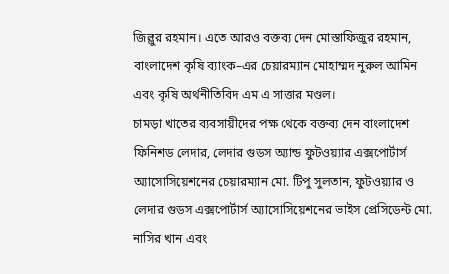জিল্লুর রহমান। এতে আরও বক্তব্য দেন মোস্তাফিজুর রহমান, বাংলাদেশ কৃষি ব্যাংক–এর চেয়ারম্যান মোহাম্মদ নুরুল আমিন এবং কৃষি অর্থনীতিবিদ এম এ সাত্তার মণ্ডল।
চামড়া খাতের ব্যবসায়ীদের পক্ষ থেকে বক্তব্য দেন বাংলাদেশ ফিনিশড লেদার, লেদার গুডস অ্যান্ড ফুটওয়্যার এক্সপোর্টার্স অ্যাসোসিয়েশনের চেয়ারম্যান মো. টিপু সুলতান, ফুটওয়্যার ও লেদার গুডস এক্সপোর্টার্স অ্যাসোসিয়েশনের ভাইস প্রেসিডেন্ট মো. নাসির খান এবং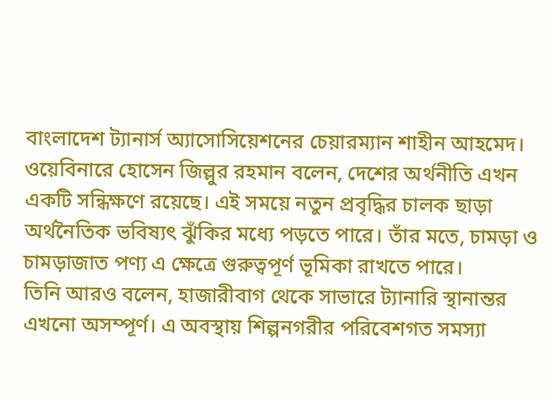বাংলাদেশ ট্যানার্স অ্যাসোসিয়েশনের চেয়ারম্যান শাহীন আহমেদ।
ওয়েবিনারে হোসেন জিল্লুর রহমান বলেন, দেশের অর্থনীতি এখন একটি সন্ধিক্ষণে রয়েছে। এই সময়ে নতুন প্রবৃদ্ধির চালক ছাড়া অর্থনৈতিক ভবিষ্যৎ ঝুঁকির মধ্যে পড়তে পারে। তাঁর মতে, চামড়া ও চামড়াজাত পণ্য এ ক্ষেত্রে গুরুত্বপূর্ণ ভূমিকা রাখতে পারে।
তিনি আরও বলেন, হাজারীবাগ থেকে সাভারে ট্যানারি স্থানান্তর এখনো অসম্পূর্ণ। এ অবস্থায় শিল্পনগরীর পরিবেশগত সমস্যা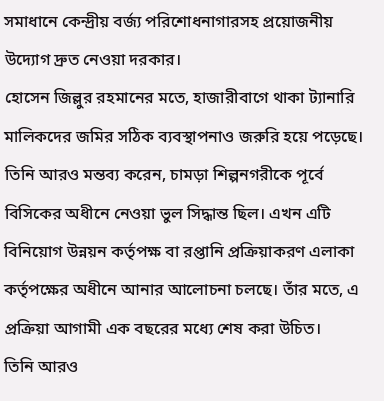সমাধানে কেন্দ্রীয় বর্জ্য পরিশোধনাগারসহ প্রয়োজনীয় উদ্যোগ দ্রুত নেওয়া দরকার।
হোসেন জিল্লুর রহমানের মতে, হাজারীবাগে থাকা ট্যানারি মালিকদের জমির সঠিক ব্যবস্থাপনাও জরুরি হয়ে পড়েছে। তিনি আরও মন্তব্য করেন, চামড়া শিল্পনগরীকে পূর্বে বিসিকের অধীনে নেওয়া ভুল সিদ্ধান্ত ছিল। এখন এটি বিনিয়োগ উন্নয়ন কর্তৃপক্ষ বা রপ্তানি প্রক্রিয়াকরণ এলাকা কর্তৃপক্ষের অধীনে আনার আলোচনা চলছে। তাঁর মতে, এ প্রক্রিয়া আগামী এক বছরের মধ্যে শেষ করা উচিত।
তিনি আরও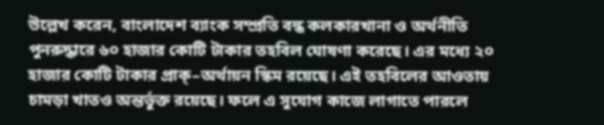উল্লেখ করেন, বাংলাদেশ ব্যাংক সম্প্রতি বন্ধ কলকারখানা ও অর্থনীতি পুনরুদ্ধারে ৬০ হাজার কোটি টাকার তহবিল ঘোষণা করেছে। এর মধ্যে ২০ হাজার কোটি টাকার প্রাক্–অর্থায়ন স্কিম রয়েছে। এই তহবিলের আওতায় চামড়া খাতও অন্তর্ভুক্ত রয়েছে। ফলে এ সুযোগ কাজে লাগাতে পারলে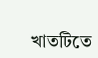খাতটিতে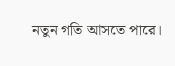নতুন গতি আসতে পারে।